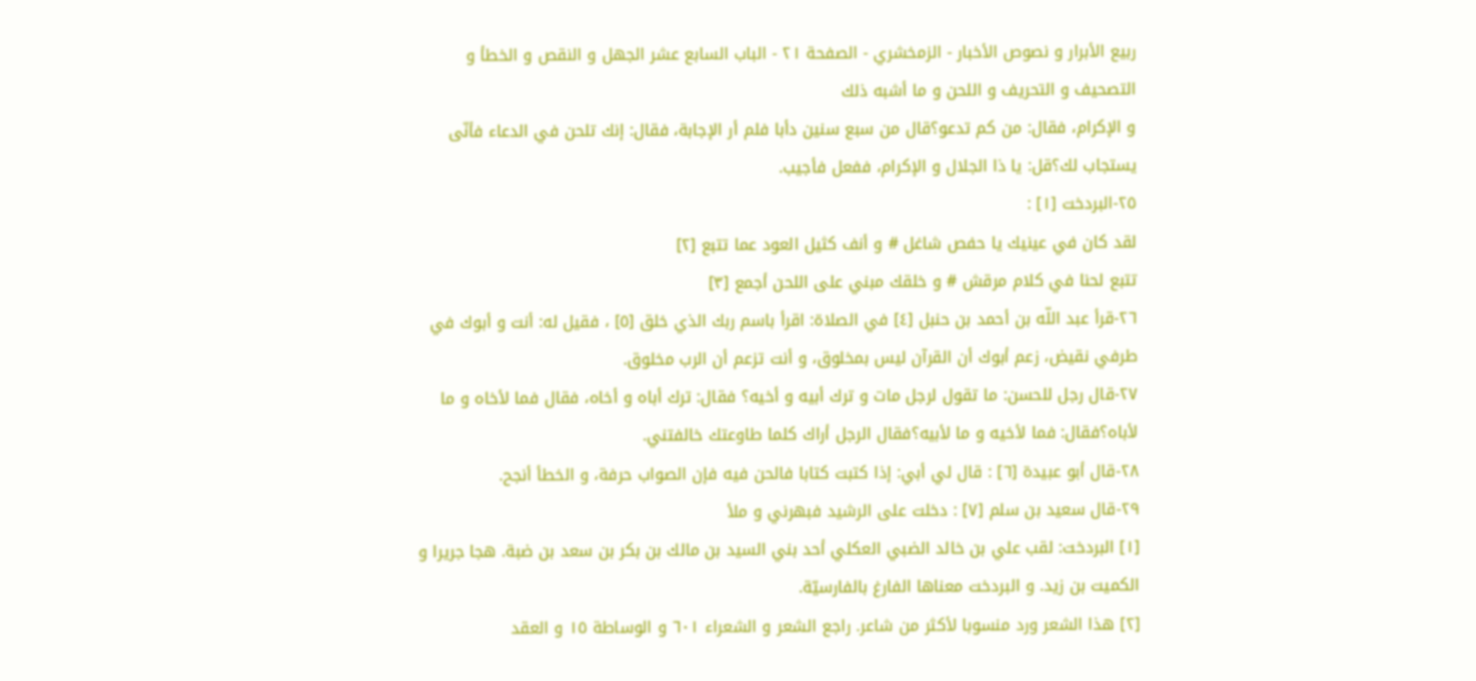ربيع الأبرار و نصوص الأخبار - الزمخشري - الصفحة ٢١ - الباب السابع عشر الجهل و النقص و الخطأ و التصحيف و التحريف و اللحن و ما أشبه ذلك
و الإكرام، فقال: من كم تدعو؟قال من سبع سنين دأبا فلم أر الإجابة، فقال: إنك تلحن في الدعاء فأنّى يستجاب لك؟قل: يا ذا الجلال و الإكرام، ففعل فأجيب.
٢٥-البردخت [١] :
لقد كان في عينيك يا حفص شاغل # و أنف كثيل العود عما تتبع [٢]
تتبع لحنا في كلام مرقش # و خلقك مبني على اللحن أجمع [٣]
٢٦-قرأ عبد اللّه بن أحمد بن حنبل [٤] في الصلاة: اقرأ باسم ربك الذي خلق [٥] ، فقيل له: أنت و أبوك في طرفي نقيض، زعم أبوك أن القرآن ليس بمخلوق، و أنت تزعم أن الرب مخلوق.
٢٧-قال رجل للحسن: ما تقول لرجل مات و ترك أبيه و أخيه؟ فقال: ترك أباه و أخاه، فقال فما لأخاه و ما لأباه؟فقال: فما لأخيه و ما لأبيه؟فقال الرجل أراك كلما طاوعتك خالفتني.
٢٨-قال أبو عبيدة [٦] : قال لي أبي: إذا كتبت كتابا فالحن فيه فإن الصواب حرفة، و الخطأ أنجح.
٢٩-قال سعيد بن سلم [٧] : دخلت على الرشيد فبهرني و ملأ
[١] البردخت: لقب علي بن خالد الضبي العكلي أحد بني السيد بن مالك بن بكر بن سعد بن ضبة. هجا جريرا و الكميت بن زيد. و البردخت معناها الفارغ بالفارسيّة.
[٢] هذا الشعر ورد منسوبا لأكثر من شاعر. راجع الشعر و الشعراء ٦٠١ و الوساطة ١٥ و العقد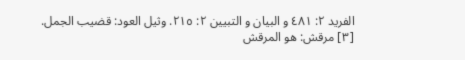الفريد ٢: ٤٨١ و البيان و التبيين ٢: ٢١٥. وثيل العود: قضيب الجمل.
[٣] مرقش: هو المرقش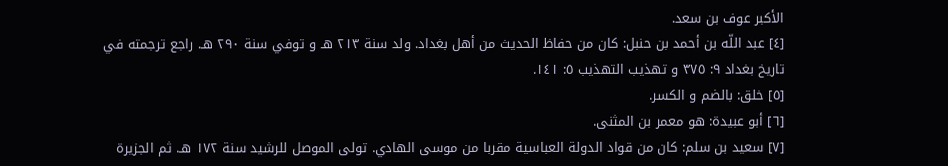الأكبر عوف بن سعد.
[٤] عبد اللّه بن أحمد بن حنبل: كان من حفاظ الحديث من أهل بغداد. ولد سنة ٢١٣ هـ و توفي سنة ٢٩٠ هـ. راجع ترجمته في تاريخ بغداد ٩: ٣٧٥ و تهذيب التهذيب ٥: ١٤١.
[٥] خلق: بالضم و الكسر.
[٦] أبو عبيدة: هو معمر بن المثنى.
[٧] سعيد بن سلم: كان من قواد الدولة العباسية مقربا من موسى الهادي. تولى الموصل للرشيد سنة ١٧٢ هـ. ثم الجزيرة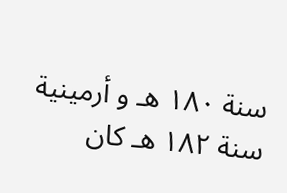سنة ١٨٠ هـ و أرمينية سنة ١٨٢ هـ كان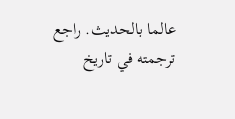عالما بالحديث. راجع ترجمته في تاريخ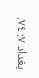بغداد ٧: ٧٤.